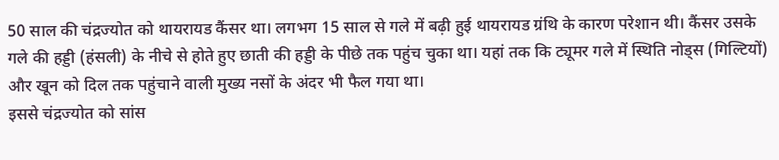50 साल की चंद्रज्योत को थायरायड कैंसर था। लगभग 15 साल से गले में बढ़ी हुई थायरायड ग्रंथि के कारण परेशान थी। कैंसर उसके गले की हड्डी (हंसली) के नीचे से होते हुए छाती की हड्डी के पीछे तक पहुंच चुका था। यहां तक कि ट्यूमर गले में स्थिति नोड्स (गिल्टियों) और खून को दिल तक पहुंचाने वाली मुख्य नसों के अंदर भी फैल गया था।
इससे चंद्रज्योत को सांस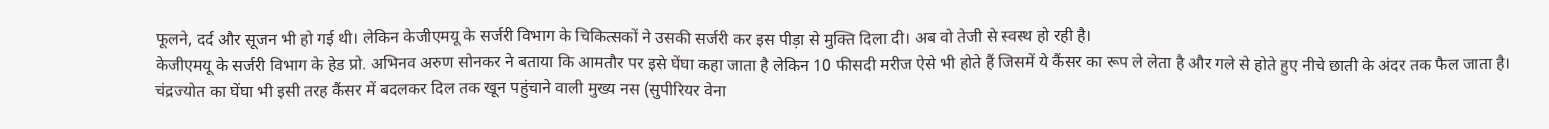फूलने, दर्द और सूजन भी हो गई थी। लेकिन केजीएमयू के सर्जरी विभाग के चिकित्सकों ने उसकी सर्जरी कर इस पीड़ा से मुक्ति दिला दी। अब वो तेजी से स्वस्थ हो रही है।
केजीएमयू के सर्जरी विभाग के हेड प्रो. अभिनव अरुण सोनकर ने बताया कि आमतौर पर इसे घेंघा कहा जाता है लेकिन 10 फीसदी मरीज ऐसे भी होते हैं जिसमें ये कैंसर का रूप ले लेता है और गले से होते हुए नीचे छाती के अंदर तक फैल जाता है।
चंद्रज्योत का घेंघा भी इसी तरह कैंसर में बदलकर दिल तक खून पहुंचाने वाली मुख्य नस (सुपीरियर वेना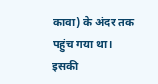कावा) के अंदर तक पहुंच गया था। इसकी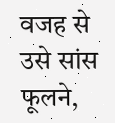वजह से उसे सांस फूलने,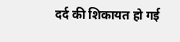दर्द की शिकायत हो गई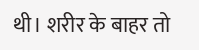थी। शरीर के बाहर तो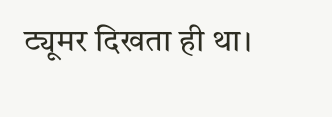ट्यूमर दिखता ही था।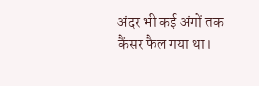अंदर भी कई अंगों तक कैंसर फैल गया था।